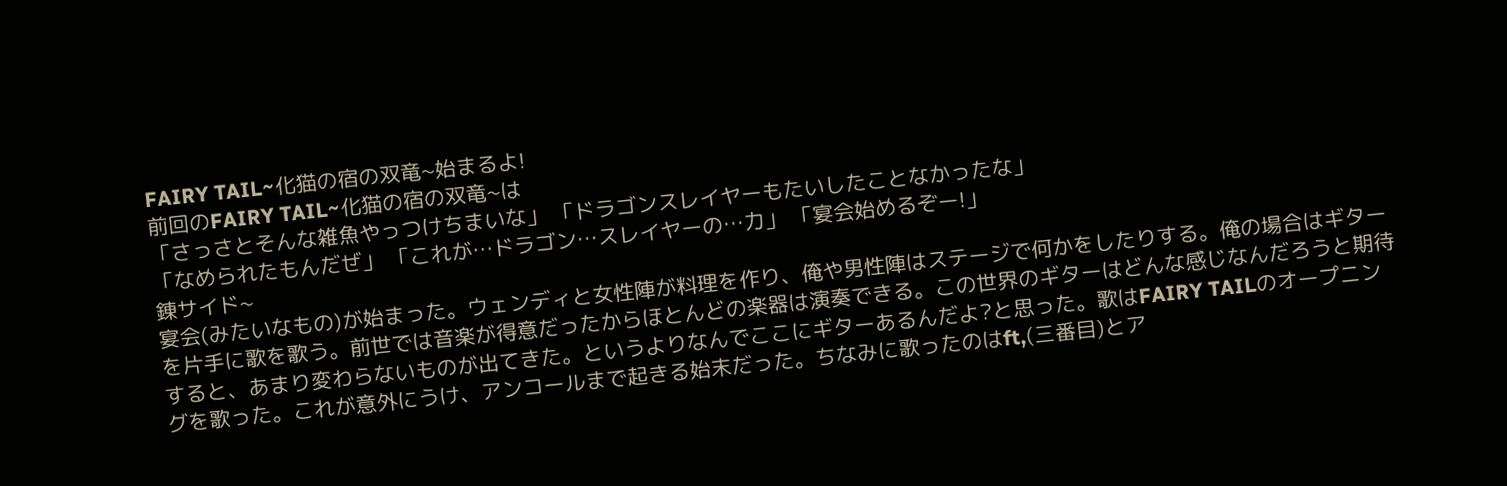FAIRY TAIL~化猫の宿の双竜~始まるよ!
前回のFAIRY TAIL~化猫の宿の双竜~は
「さっさとそんな雑魚やっつけちまいな」 「ドラゴンスレイヤーもたいしたことなかったな」
「なめられたもんだぜ」 「これが…ドラゴン…スレイヤーの…力」 「宴会始めるぞー!」
錬サイド~
宴会(みたいなもの)が始まった。ウェンディと女性陣が料理を作り、俺や男性陣はステージで何かをしたりする。俺の場合はギターを片手に歌を歌う。前世では音楽が得意だったからほとんどの楽器は演奏できる。この世界のギターはどんな感じなんだろうと期待すると、あまり変わらないものが出てきた。というよりなんでここにギターあるんだよ?と思った。歌はFAIRY TAILのオープニングを歌った。これが意外にうけ、アンコールまで起きる始末だった。ちなみに歌ったのはft,(三番目)とア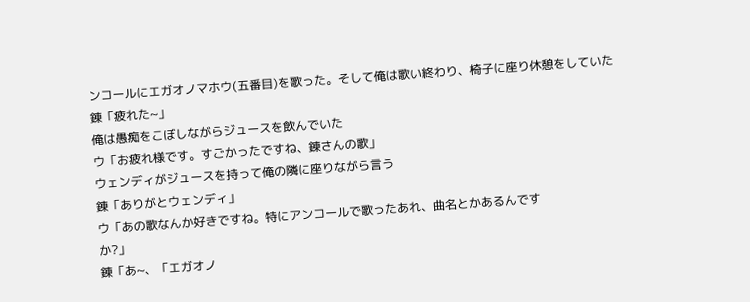ンコールにエガオノマホウ(五番目)を歌った。そして俺は歌い終わり、椅子に座り休憩をしていた
錬「疲れた~」
俺は愚痴をこぼしながらジュースを飲んでいた
ウ「お疲れ様です。すごかったですね、錬さんの歌」
ウェンディがジュースを持って俺の隣に座りながら言う
錬「ありがとウェンディ」
ウ「あの歌なんか好きですね。特にアンコールで歌ったあれ、曲名とかあるんです
か?」
錬「あ~、「エガオノ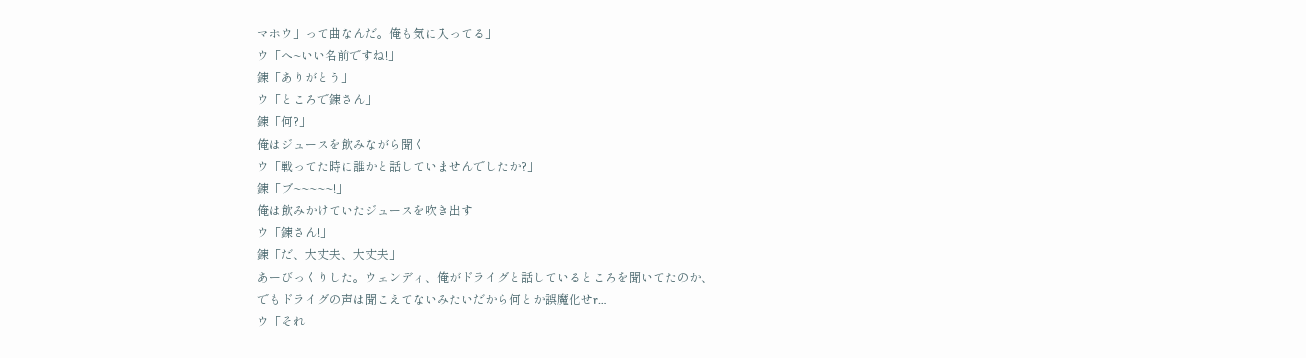マホウ」って曲なんだ。俺も気に入ってる」
ウ「へ~いい名前ですね!」
錬「ありがとう」
ウ「ところで錬さん」
錬「何?」
俺はジュースを飲みながら聞く
ウ「戦ってた時に誰かと話していませんでしたか?」
錬「ブ~~~~~!」
俺は飲みかけていたジュースを吹き出す
ウ「錬さん!」
錬「だ、大丈夫、大丈夫」
あーびっくりした。ウェンディ、俺がドライグと話しているところを聞いてたのか、
でもドライグの声は聞こえてないみたいだから何とか誤魔化せr…
ウ「それ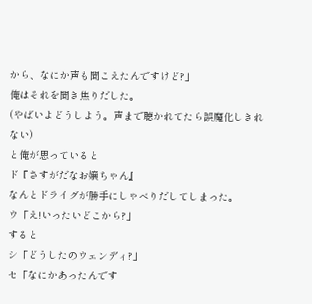から、なにか声も聞こえたんですけど?」
俺はそれを聞き焦りだした。
(やばいよどうしよう。声まで聴かれてたら誤魔化しきれない)
と俺が思っていると
ド『さすがだなお嬢ちゃん』
なんとドライグが勝手にしゃべりだしてしまった。
ウ「え!いったいどこから?」
すると
シ「どうしたのウェンディ?」
セ「なにかあったんです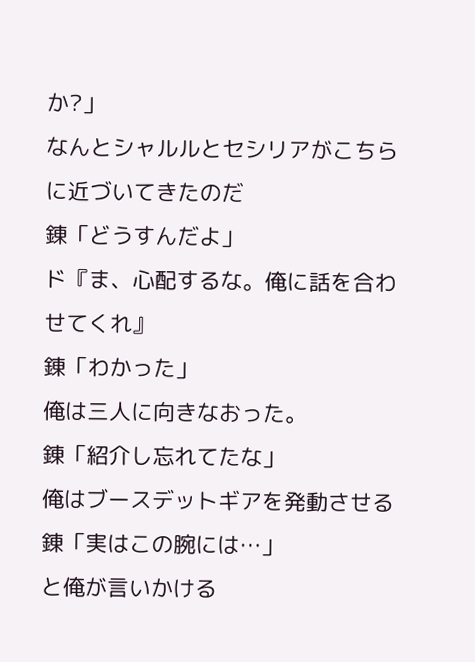か?」
なんとシャルルとセシリアがこちらに近づいてきたのだ
錬「どうすんだよ」
ド『ま、心配するな。俺に話を合わせてくれ』
錬「わかった」
俺は三人に向きなおった。
錬「紹介し忘れてたな」
俺はブースデットギアを発動させる
錬「実はこの腕には…」
と俺が言いかける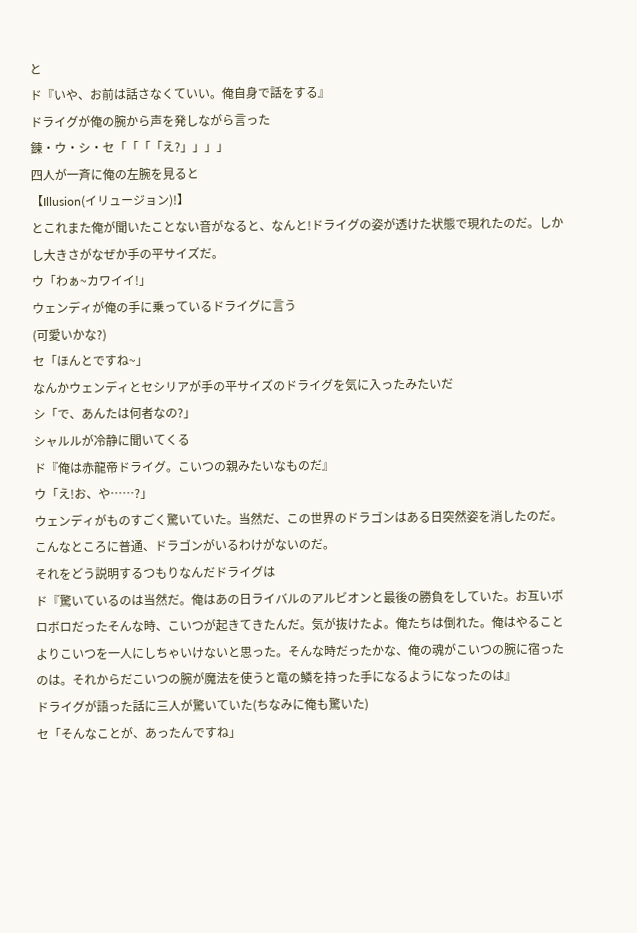と
ド『いや、お前は話さなくていい。俺自身で話をする』
ドライグが俺の腕から声を発しながら言った
錬・ウ・シ・セ「「「「え?」」」」
四人が一斉に俺の左腕を見ると
【Illusion(イリュージョン)!】
とこれまた俺が聞いたことない音がなると、なんと!ドライグの姿が透けた状態で現れたのだ。しかし大きさがなぜか手の平サイズだ。
ウ「わぁ~カワイイ!」
ウェンディが俺の手に乗っているドライグに言う
(可愛いかな?)
セ「ほんとですね~」
なんかウェンディとセシリアが手の平サイズのドライグを気に入ったみたいだ
シ「で、あんたは何者なの?」
シャルルが冷静に聞いてくる
ド『俺は赤龍帝ドライグ。こいつの親みたいなものだ』
ウ「え!お、や……?」
ウェンディがものすごく驚いていた。当然だ、この世界のドラゴンはある日突然姿を消したのだ。こんなところに普通、ドラゴンがいるわけがないのだ。
それをどう説明するつもりなんだドライグは
ド『驚いているのは当然だ。俺はあの日ライバルのアルビオンと最後の勝負をしていた。お互いボロボロだったそんな時、こいつが起きてきたんだ。気が抜けたよ。俺たちは倒れた。俺はやることよりこいつを一人にしちゃいけないと思った。そんな時だったかな、俺の魂がこいつの腕に宿ったのは。それからだこいつの腕が魔法を使うと竜の鱗を持った手になるようになったのは』
ドライグが語った話に三人が驚いていた(ちなみに俺も驚いた)
セ「そんなことが、あったんですね」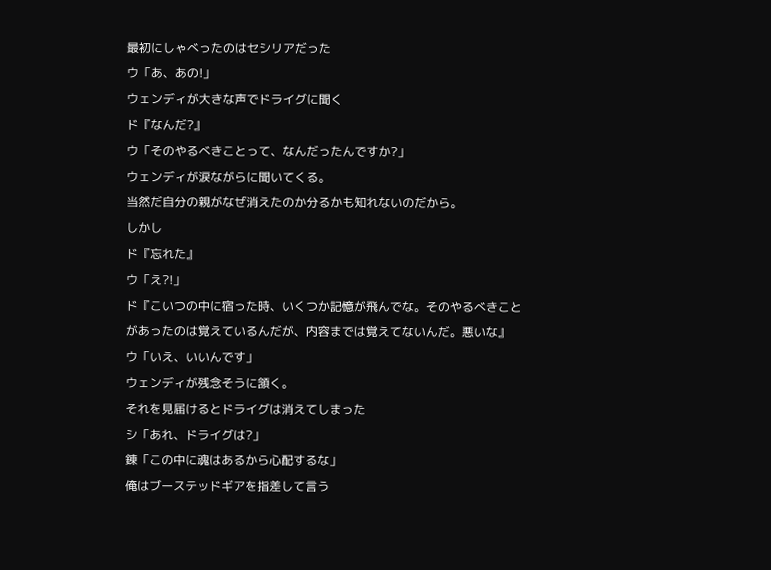最初にしゃべったのはセシリアだった
ウ「あ、あの!」
ウェンディが大きな声でドライグに聞く
ド『なんだ?』
ウ「そのやるべきことって、なんだったんですか?」
ウェンディが涙ながらに聞いてくる。
当然だ自分の親がなぜ消えたのか分るかも知れないのだから。
しかし
ド『忘れた』
ウ「え?!」
ド『こいつの中に宿った時、いくつか記憶が飛んでな。そのやるべきことがあったのは覚えているんだが、内容までは覚えてないんだ。悪いな』
ウ「いえ、いいんです」
ウェンディが残念そうに頷く。
それを見届けるとドライグは消えてしまった
シ「あれ、ドライグは?」
錬「この中に魂はあるから心配するな」
俺はブーステッドギアを指差して言う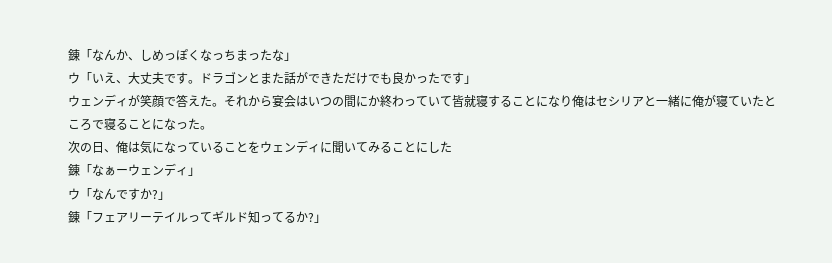錬「なんか、しめっぽくなっちまったな」
ウ「いえ、大丈夫です。ドラゴンとまた話ができただけでも良かったです」
ウェンディが笑顔で答えた。それから宴会はいつの間にか終わっていて皆就寝することになり俺はセシリアと一緒に俺が寝ていたところで寝ることになった。
次の日、俺は気になっていることをウェンディに聞いてみることにした
錬「なぁーウェンディ」
ウ「なんですか?」
錬「フェアリーテイルってギルド知ってるか?」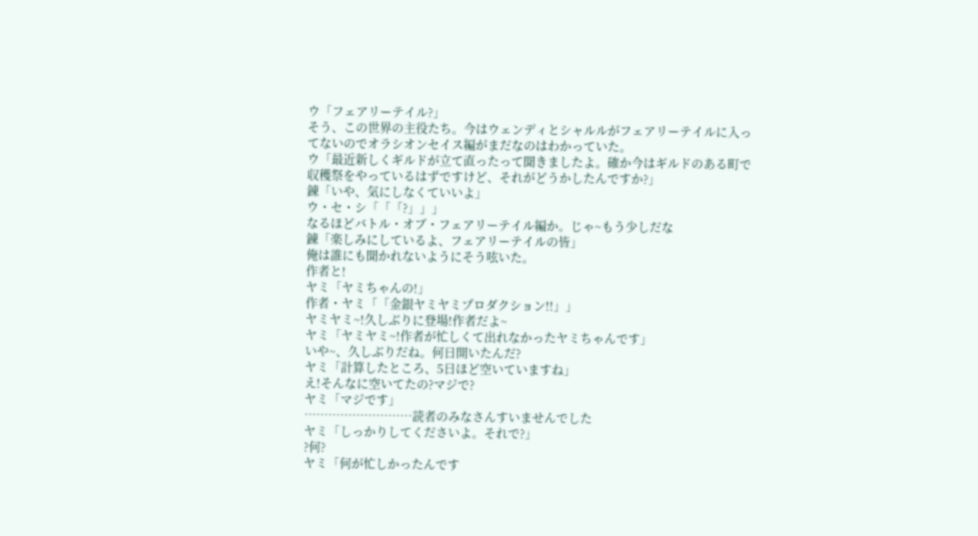ウ「フェアリーテイル?」
そう、この世界の主役たち。今はウェンディとシャルルがフェアリーテイルに入ってないのでオラシオンセイス編がまだなのはわかっていた。
ウ「最近新しくギルドが立て直ったって聞きましたよ。確か今はギルドのある町で収穫祭をやっているはずですけど、それがどうかしたんですか?」
錬「いや、気にしなくていいよ」
ウ・セ・シ「「「?」」」
なるほどバトル・オブ・フェアリーテイル編か。じゃ~もう少しだな
錬「楽しみにしているよ、フェアリーテイルの皆」
俺は誰にも聞かれないようにそう呟いた。
作者と!
ヤミ「ヤミちゃんの!」
作者・ヤミ「「金銀ヤミヤミプロダクション!!」」
ヤミヤミ~!久しぶりに登場!作者だよ~
ヤミ「ヤミヤミ~!作者が忙しくて出れなかったヤミちゃんです」
いや~、久しぶりだね。何日開いたんだ?
ヤミ「計算したところ、5日ほど空いていますね」
え!そんなに空いてたの?マジで?
ヤミ「マジです」
………………………読者のみなさんすいませんでした
ヤミ「しっかりしてくださいよ。それで?」
?何?
ヤミ「何が忙しかったんです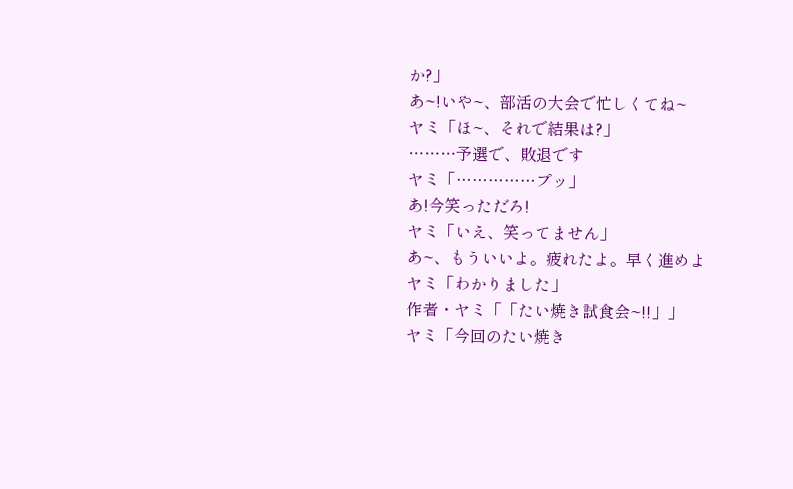か?」
あ~!いや~、部活の大会で忙しくてね~
ヤミ「ほ~、それで結果は?」
………予選で、敗退です
ヤミ「……………プッ」
あ!今笑っただろ!
ヤミ「いえ、笑ってません」
あ~、もういいよ。疲れたよ。早く進めよ
ヤミ「わかりました」
作者・ヤミ「「たい焼き試食会~!!」」
ヤミ「今回のたい焼き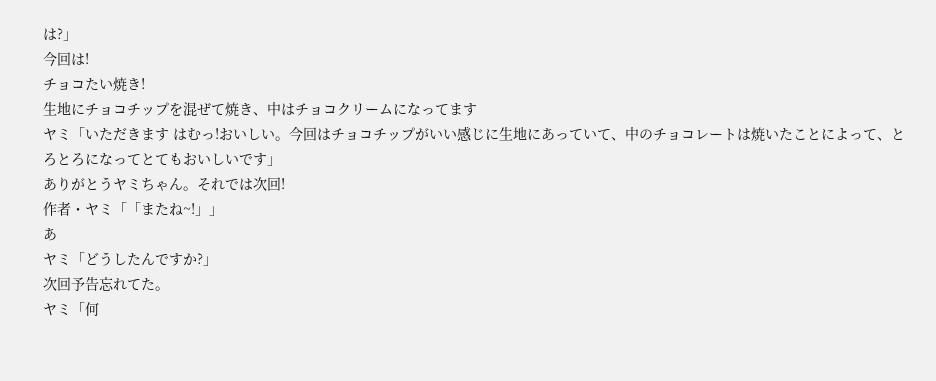は?」
今回は!
チョコたい焼き!
生地にチョコチップを混ぜて焼き、中はチョコクリームになってます
ヤミ「いただきます はむっ!おいしい。今回はチョコチップがいい感じに生地にあっていて、中のチョコレートは焼いたことによって、とろとろになってとてもおいしいです」
ありがとうヤミちゃん。それでは次回!
作者・ヤミ「「またね~!」」
あ
ヤミ「どうしたんですか?」
次回予告忘れてた。
ヤミ「何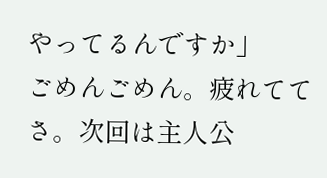やってるんですか」
ごめんごめん。疲れててさ。次回は主人公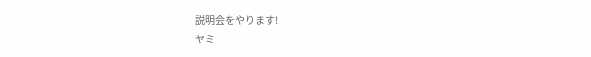説明会をやります!
ヤミ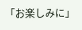「お楽しみに」